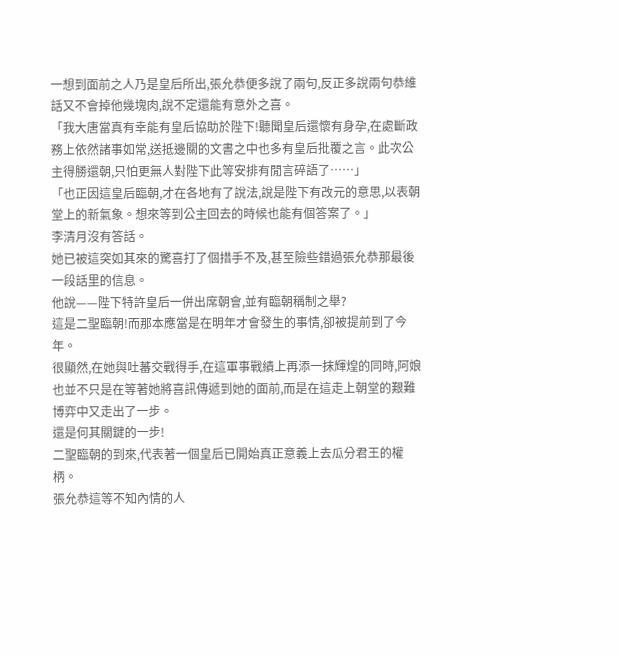一想到面前之人乃是皇后所出,張允恭便多說了兩句,反正多說兩句恭維話又不會掉他幾塊肉,說不定還能有意外之喜。
「我大唐當真有幸能有皇后協助於陛下!聽聞皇后還懷有身孕,在處斷政務上依然諸事如常,送抵邊關的文書之中也多有皇后批覆之言。此次公主得勝還朝,只怕更無人對陛下此等安排有閒言碎語了……」
「也正因這皇后臨朝,才在各地有了說法,說是陛下有改元的意思,以表朝堂上的新氣象。想來等到公主回去的時候也能有個答案了。」
李清月沒有答話。
她已被這突如其來的驚喜打了個措手不及,甚至險些錯過張允恭那最後一段話里的信息。
他說——陛下特許皇后一併出席朝會,並有臨朝稱制之舉?
這是二聖臨朝!而那本應當是在明年才會發生的事情,卻被提前到了今年。
很顯然,在她與吐蕃交戰得手,在這軍事戰績上再添一抹輝煌的同時,阿娘也並不只是在等著她將喜訊傳遞到她的面前,而是在這走上朝堂的艱難博弈中又走出了一步。
還是何其關鍵的一步!
二聖臨朝的到來,代表著一個皇后已開始真正意義上去瓜分君王的權柄。
張允恭這等不知內情的人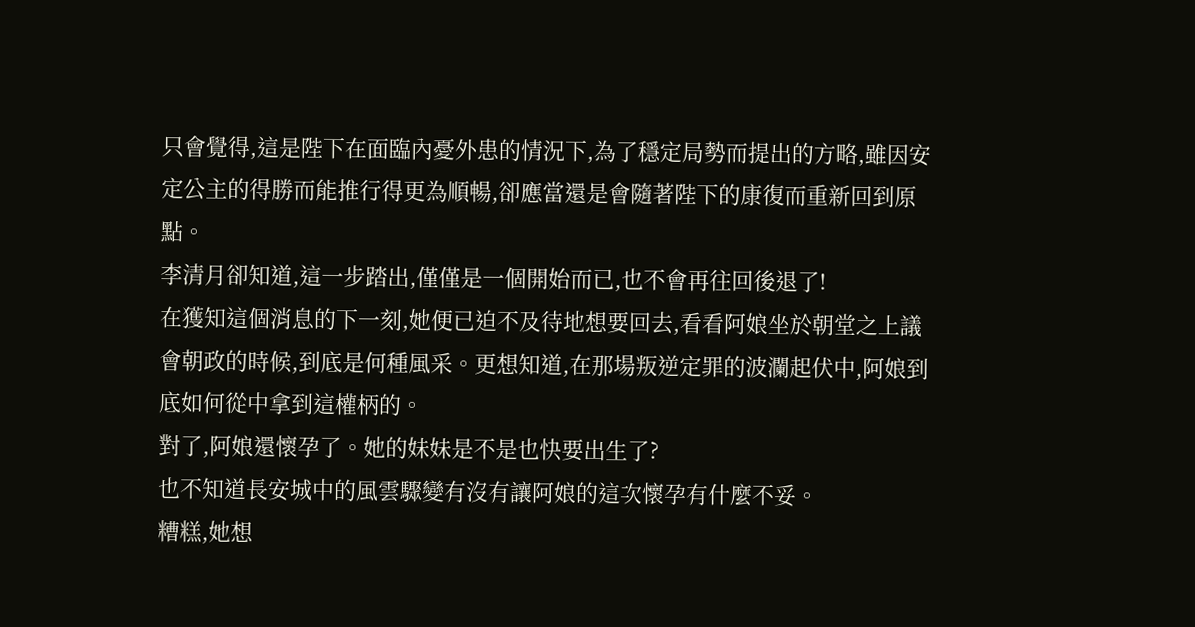只會覺得,這是陛下在面臨內憂外患的情況下,為了穩定局勢而提出的方略,雖因安定公主的得勝而能推行得更為順暢,卻應當還是會隨著陛下的康復而重新回到原點。
李清月卻知道,這一步踏出,僅僅是一個開始而已,也不會再往回後退了!
在獲知這個消息的下一刻,她便已迫不及待地想要回去,看看阿娘坐於朝堂之上議會朝政的時候,到底是何種風采。更想知道,在那場叛逆定罪的波瀾起伏中,阿娘到底如何從中拿到這權柄的。
對了,阿娘還懷孕了。她的妹妹是不是也快要出生了?
也不知道長安城中的風雲驟變有沒有讓阿娘的這次懷孕有什麼不妥。
糟糕,她想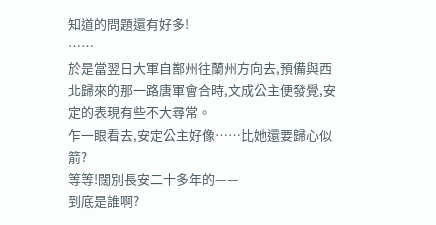知道的問題還有好多!
……
於是當翌日大軍自鄯州往蘭州方向去,預備與西北歸來的那一路唐軍會合時,文成公主便發覺,安定的表現有些不大尋常。
乍一眼看去,安定公主好像……比她還要歸心似箭?
等等!闊別長安二十多年的——
到底是誰啊?